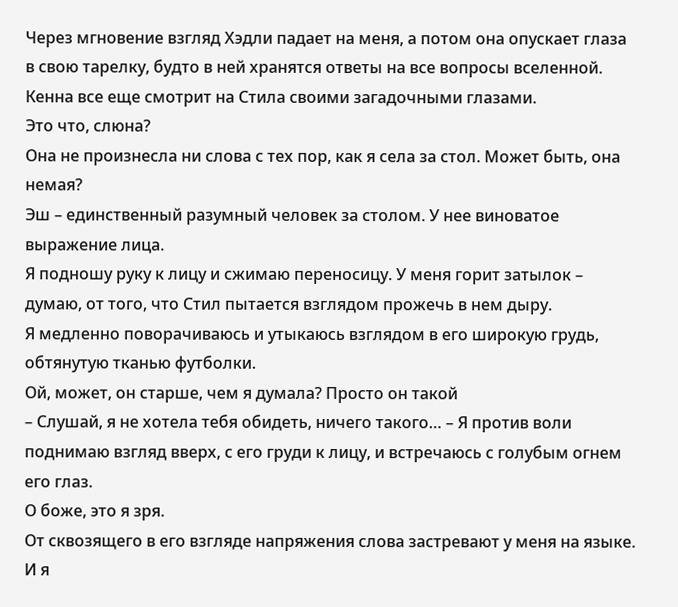Через мгновение взгляд Хэдли падает на меня, а потом она опускает глаза в свою тарелку, будто в ней хранятся ответы на все вопросы вселенной.
Кенна все еще смотрит на Стила своими загадочными глазами.
Это что, слюна?
Она не произнесла ни слова с тех пор, как я села за стол. Может быть, она немая?
Эш – единственный разумный человек за столом. У нее виноватое выражение лица.
Я подношу руку к лицу и сжимаю переносицу. У меня горит затылок – думаю, от того, что Стил пытается взглядом прожечь в нем дыру.
Я медленно поворачиваюсь и утыкаюсь взглядом в его широкую грудь, обтянутую тканью футболки.
Ой, может, он старше, чем я думала? Просто он такой
– Слушай, я не хотела тебя обидеть, ничего такого… – Я против воли поднимаю взгляд вверх, с его груди к лицу, и встречаюсь с голубым огнем его глаз.
О боже, это я зря.
От сквозящего в его взгляде напряжения слова застревают у меня на языке. И я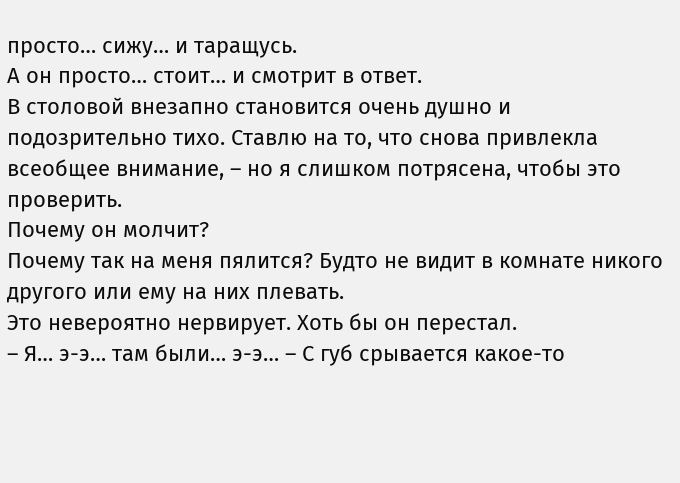просто… сижу… и таращусь.
А он просто… стоит… и смотрит в ответ.
В столовой внезапно становится очень душно и подозрительно тихо. Ставлю на то, что снова привлекла всеобщее внимание, – но я слишком потрясена, чтобы это проверить.
Почему он молчит?
Почему так на меня пялится? Будто не видит в комнате никого другого или ему на них плевать.
Это невероятно нервирует. Хоть бы он перестал.
– Я… э-э… там были… э-э… – С губ срывается какое-то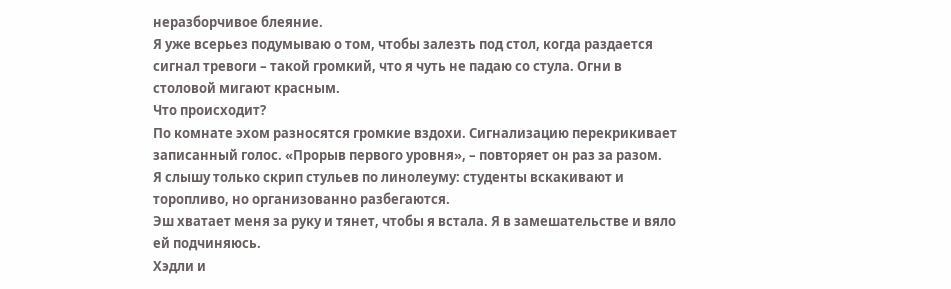неразборчивое блеяние.
Я уже всерьез подумываю о том, чтобы залезть под стол, когда раздается сигнал тревоги – такой громкий, что я чуть не падаю со стула. Огни в столовой мигают красным.
Что происходит?
По комнате эхом разносятся громкие вздохи. Сигнализацию перекрикивает записанный голос. «Прорыв первого уровня», – повторяет он раз за разом.
Я слышу только скрип стульев по линолеуму: студенты вскакивают и торопливо, но организованно разбегаются.
Эш хватает меня за руку и тянет, чтобы я встала. Я в замешательстве и вяло ей подчиняюсь.
Хэдли и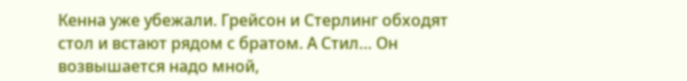Кенна уже убежали. Грейсон и Стерлинг обходят стол и встают рядом с братом. А Стил… Он возвышается надо мной,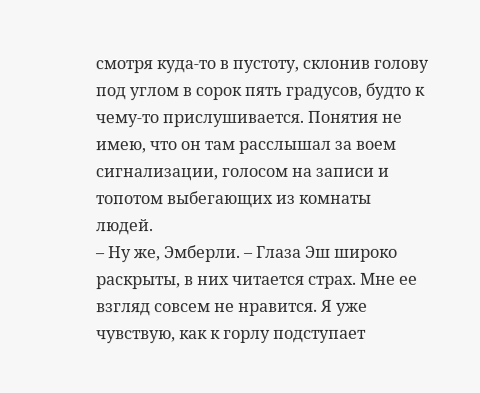смотря куда-то в пустоту, склонив голову под углом в сорок пять градусов, будто к чему-то прислушивается. Понятия не имею, что он там расслышал за воем сигнализации, голосом на записи и топотом выбегающих из комнаты людей.
– Ну же, Эмберли. – Глаза Эш широко раскрыты, в них читается страх. Мне ее взгляд совсем не нравится. Я уже чувствую, как к горлу подступает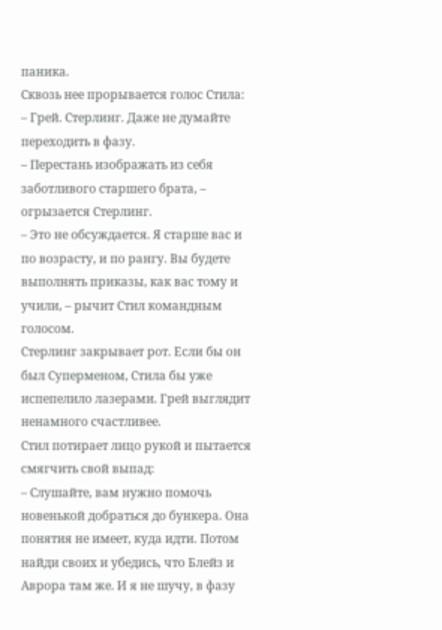паника.
Сквозь нее прорывается голос Стила:
– Грей. Стерлинг. Даже не думайте переходить в фазу.
– Перестань изображать из себя заботливого старшего брата, – огрызается Стерлинг.
– Это не обсуждается. Я старше вас и по возрасту, и по рангу. Вы будете выполнять приказы, как вас тому и учили, – рычит Стил командным голосом.
Стерлинг закрывает рот. Если бы он был Суперменом, Стила бы уже испепелило лазерами. Грей выглядит ненамного счастливее.
Стил потирает лицо рукой и пытается смягчить свой выпад:
– Слушайте, вам нужно помочь новенькой добраться до бункера. Она понятия не имеет, куда идти. Потом найди своих и убедись, что Блейз и Аврора там же. И я не шучу, в фазу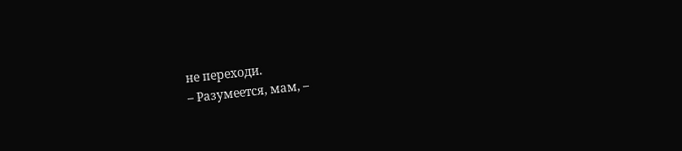не переходи.
– Разумеется, мам, –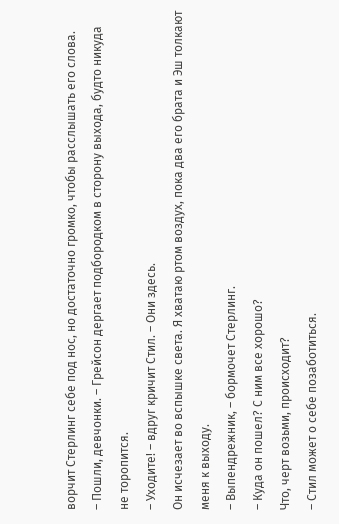ворчит Стерлинг себе под нос, но достаточно громко, чтобы расслышать его слова.
– Пошли, девчонки. – Грейсон дергает подбородком в сторону выхода, будто никуда не торопится.
– Уходите! – вдруг кричит Стил. – Они здесь.
Он исчезает во вспышке света. Я хватаю ртом воздух, пока два его брата и Эш толкают меня к выходу.
– Выпендрежник, – бормочет Стерлинг.
– Куда он пошел? С ним все хорошо?
Что, черт возьми, происходит?
– Стил может о себе позаботиться.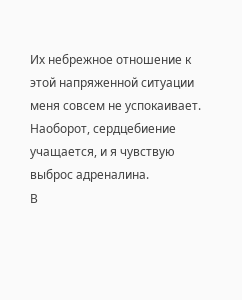Их небрежное отношение к этой напряженной ситуации меня совсем не успокаивает. Наоборот, сердцебиение учащается, и я чувствую выброс адреналина.
В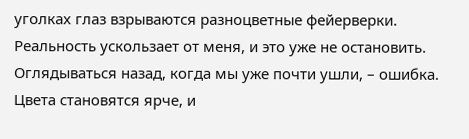уголках глаз взрываются разноцветные фейерверки.
Реальность ускользает от меня, и это уже не остановить.
Оглядываться назад, когда мы уже почти ушли, – ошибка. Цвета становятся ярче, и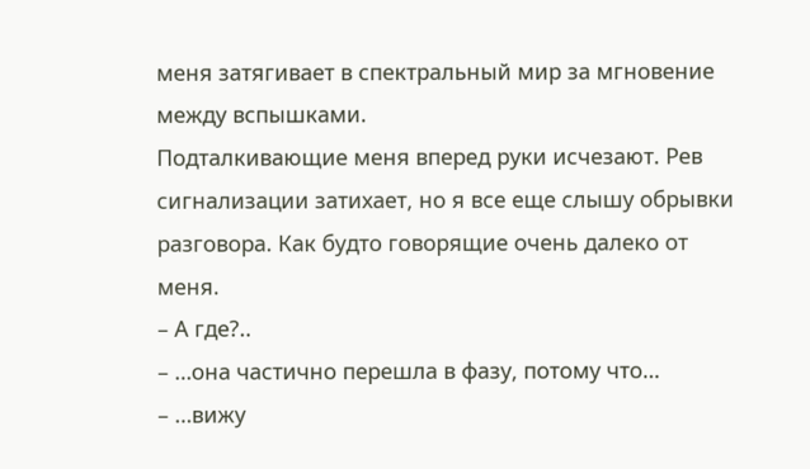меня затягивает в спектральный мир за мгновение между вспышками.
Подталкивающие меня вперед руки исчезают. Рев сигнализации затихает, но я все еще слышу обрывки разговора. Как будто говорящие очень далеко от меня.
– А где?..
– …она частично перешла в фазу, потому что…
– …вижу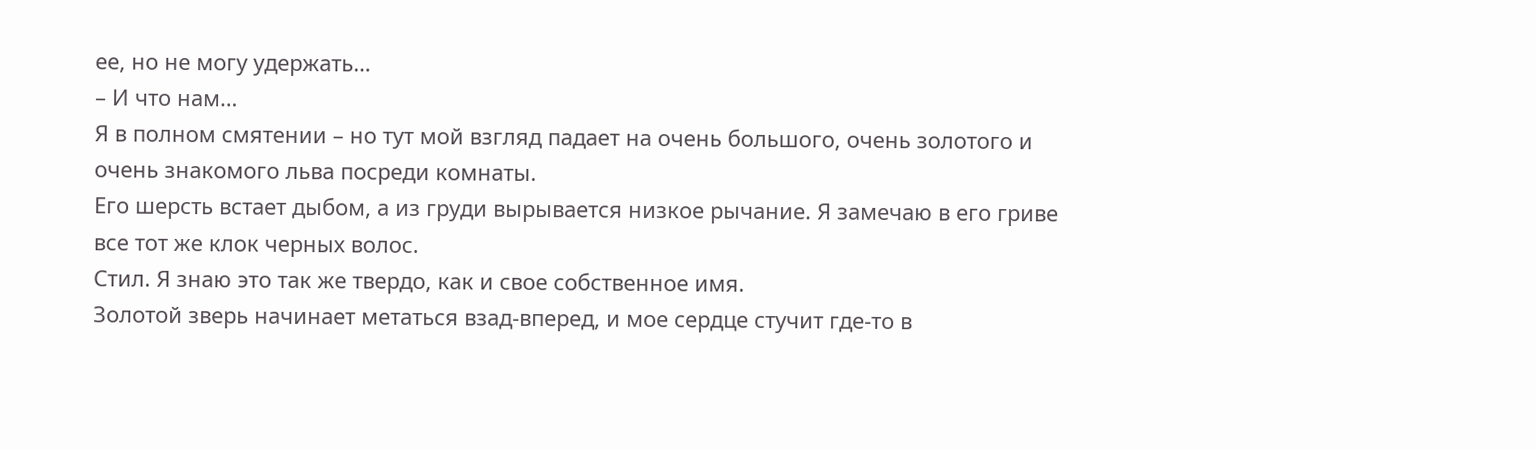ее, но не могу удержать…
– И что нам…
Я в полном смятении – но тут мой взгляд падает на очень большого, очень золотого и очень знакомого льва посреди комнаты.
Его шерсть встает дыбом, а из груди вырывается низкое рычание. Я замечаю в его гриве все тот же клок черных волос.
Стил. Я знаю это так же твердо, как и свое собственное имя.
Золотой зверь начинает метаться взад-вперед, и мое сердце стучит где-то в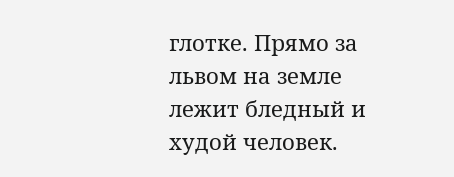глотке. Прямо за львом на земле лежит бледный и худой человек.